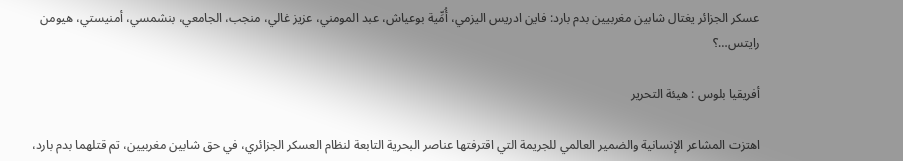عسكر الجزائر يغتال شابين مغربيين بدم بارد: فاين ادريس اليزمي، أُمِّية بوعياش، عبد المومني، عزيز غالي، منجب، الجامعي، بنشمسي، أمنيستي، هيومن رايتس…؟

أفريقيا بلوس : هيئة التحرير

اهتزت المشاعر الإنسانية والضمير العالمي للجريمة التي اقترفتها عناصر البحرية التابعة لنظام العسكر الجزائري، في حق شابين مغربيين، تم قتلهما بدم بارد،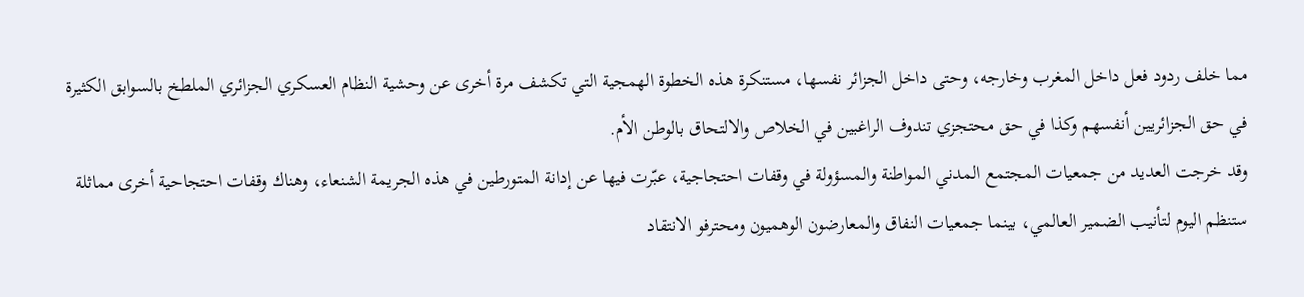مما خلف ردود فعل داخل المغرب وخارجه، وحتى داخل الجزائر نفسها، مستنكرة هذه الخطوة الهمجية التي تكشف مرة أخرى عن وحشية النظام العسكري الجزائري الملطخ بالسوابق الكثيرة في حق الجزائريين أنفسهم وكذا في حق محتجزي تندوف الراغبين في الخلاص والالتحاق بالوطن الأم.
وقد خرجت العديد من جمعيات المجتمع المدني المواطنة والمسؤولة في وقفات احتجاجية، عبّرت فيها عن إدانة المتورطين في هذه الجريمة الشنعاء، وهناك وقفات احتجاحية أخرى مماثلة ستنظم اليوم لتأنيب الضمير العالمي، بينما جمعيات النفاق والمعارضون الوهميون ومحترفو الانتقاد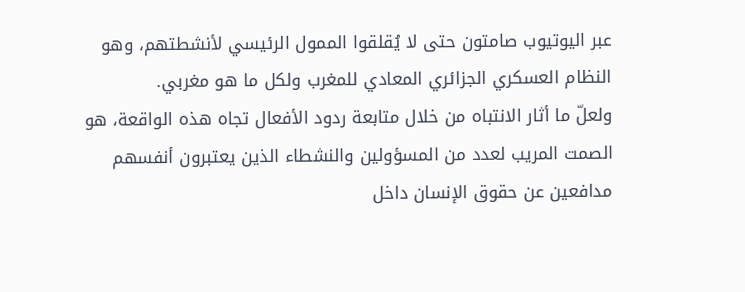عبر اليوتيوب صامتون حتى لا يُقلقوا الممول الرئيسي لأنشطتهم، وهو النظام العسكري الجزائري المعادي للمغرب ولكل ما هو مغربي.
ولعلّ ما أثار الانتباه من خلال متابعة ردود الأفعال تجاه هذه الواقعة، هو الصمت المريب لعدد من المسؤولين والنشطاء الذين يعتبرون أنفسهم مدافعين عن حقوق الإنسان داخل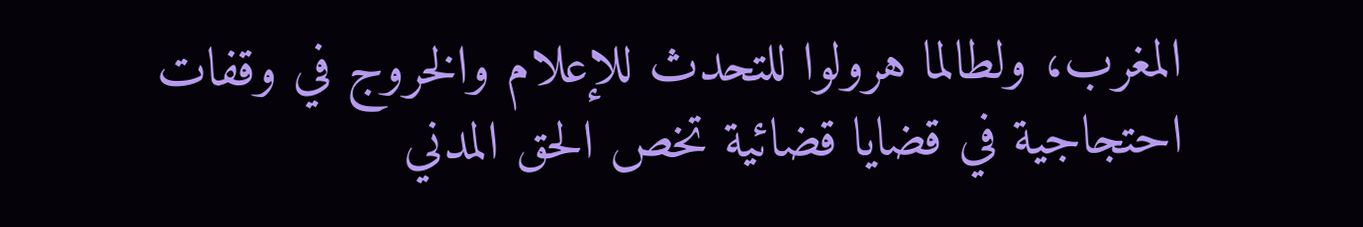المغرب، ولطالما هرولوا للتحدث للإعلام والخروج في وقفات احتجاجية في قضايا قضائية تخص الحق المدني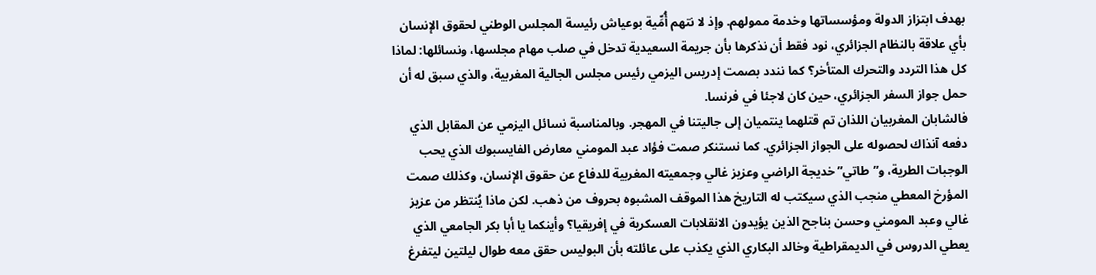بهدف ابتزاز الدولة ومؤسساتها وخدمة ممولهم. وإذ لا نتهم أُمِّية بوعياش رئيسة المجلس الوطني لحقوق الإنسان بأي علاقة بالنظام الجزائري، نود فقط أن نذكرها بأن جريمة السعيدية تدخل في صلب مهام مجلسها، ونسائلها: لماذا كل هذا التردد والتحرك المتأخر؟ كما نندد بصمت إدريس اليزمي رئيس مجلس الجالية المغربية، والذي سبق له أن حمل جواز السفر الجزائري، حين كان لاجئا في فرنسا.
فالشابان المغربيان اللذان تم قتلهما ينتميان إلى جاليتنا في المهجر. وبالمناسبة نسائل اليزمي عن المقابل الذي دفعه آنذاك لحصوله على الجواز الجزائري. كما نستنكر صمت فؤاد عبد المومني معارض الفايسبوك الذي يحب الوجبات الطرية، و”طاتي” خديجة الراضي وعزيز غالي وجمعيته المغربية للدفاع عن حقوق الإنسان، وكذلك صمت المؤرخ المعطي منجب الذي سيكتب له التاريخ هذا الموقف المشبوه بحروف من ذهب. لكن ماذا يُنتظر من عزيز غالي وعبد المومني وحسن بناجح الذين يؤيدون الانقلابات العسكرية في إفريقيا؟ وأينكما يا أبا بكر الجامعي الذي يعطي الدروس في الديمقراطية وخالد البكاري الذي يكذب على عائلته بأن البوليس حقق معه طوال ليلتين ليتفرغ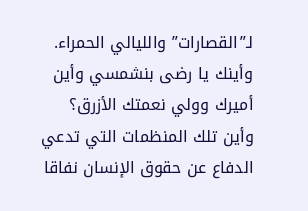لـ”القصارات” والليالي الحمراء. وأينك يا رضى بنشمسي وأين أميرك وولي نعمتك الأزرق؟ وأين تلك المنظمات التي تدعي الدفاع عن حقوق الإنسان نفاقا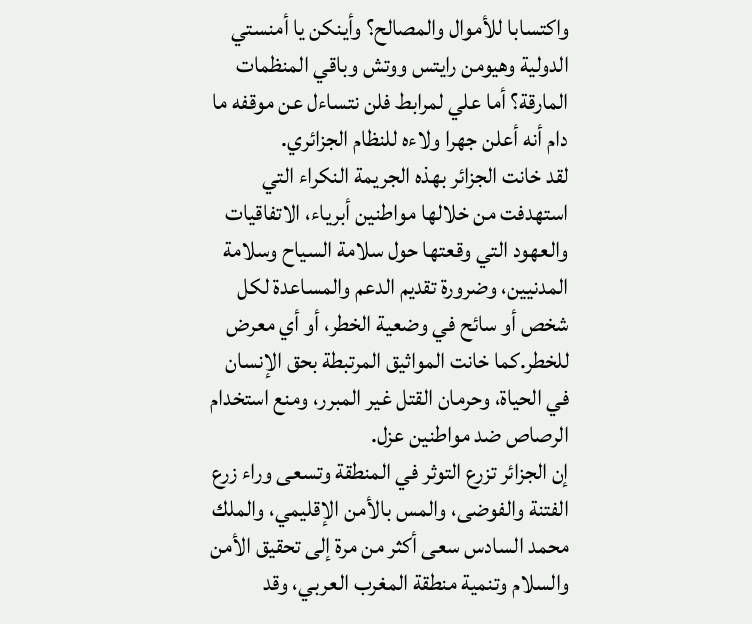واكتسابا للأموال والمصالح؟ وأينكن يا أمنستي الدولية وهيومن رايتس ووتش وباقي المنظمات المارقة؟ أما علي لمرابط فلن نتساءل عن موقفه ما دام أنه أعلن جهرا ولاءه للنظام الجزائري.
لقد خانت الجزائر بهذه الجريمة النكراء التي استهدفت من خلالها مواطنين أبرياء، الاتفاقيات والعهود التي وقعتها حول سلامة السياح وسلامة المدنيين، وضرورة تقديم الدعم والمساعدة لكل شخص أو سائح في وضعية الخطر، أو أي معرض للخطر.كما خانت المواثيق المرتبطة بحق الإنسان في الحياة، وحرمان القتل غير المبرر، ومنع استخدام الرصاص ضد مواطنين عزل.
إن الجزائر تزرع التوثر في المنطقة وتسعى وراء زرع الفتنة والفوضى، والمس بالأمن الإقليمي، والملك محمد السادس سعى أكثر من مرة إلى تحقيق الأمن والسلام وتنمية منطقة المغرب العربي، وقد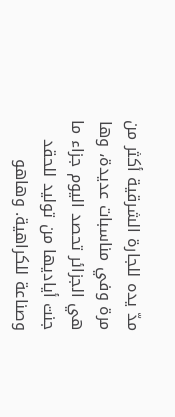مدّ يده للجارة الشرقية أكثر من مرة وفي مناسبات عديدة، وها هي الجزائر تحصد اليوم جزاء ما جنت أياديها من توليد للحقد وصناعة للكراهية. وهاهو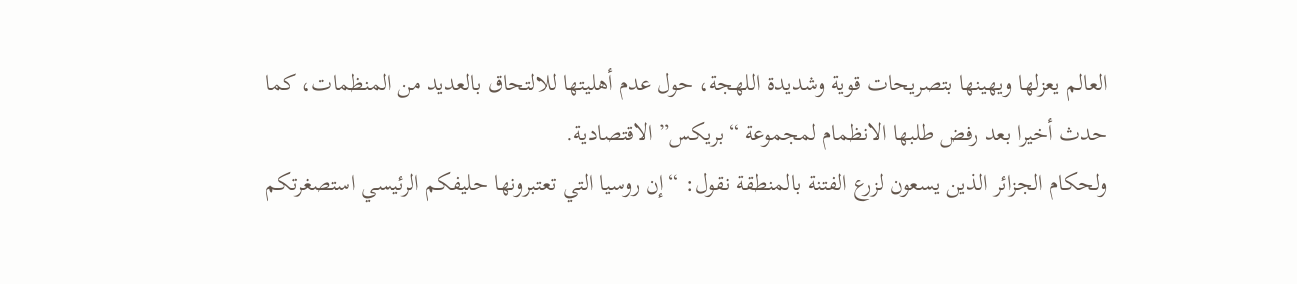العالم يعزلها ويهينها بتصريحات قوية وشديدة اللهجة، حول عدم أهليتها للالتحاق بالعديد من المنظمات، كما حدث أخيرا بعد رفض طلبها الانظمام لمجموعة “بريكس” الاقتصادية.
ولحكام الجزائر الذين يسعون لزرع الفتنة بالمنطقة نقول: “إن روسيا التي تعتبرونها حليفكم الرئيسي استصغرتكم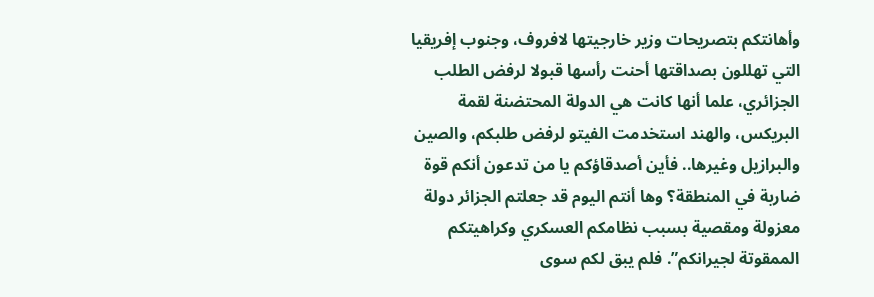وأهانتكم بتصريحات وزير خارجيتها لافروف، وجنوب إفريقيا التي تهللون بصداقتها أحنت رأسها قبولا لرفض الطلب الجزائري، علما أنها كانت هي الدولة المحتضنة لقمة البريكس، والهند استخدمت الفيتو لرفض طلبكم، والصين والبرازيل وغيرها.. فأين أصدقاؤكم يا من تدعون أنكم قوة ضاربة في المنطقة؟ وها أنتم اليوم قد جعلتم الجزائر دولة معزولة ومقصية بسبب نظامكم العسكري وكراهيتكم الممقوتة لجيرانكم”. فلم يبق لكم سوى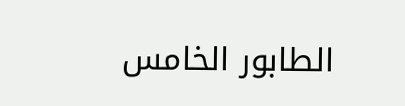الطابور الخامس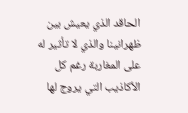الحاقد الذي يعيش بين ظهرانينا والذي لا تأثير له على المغاربة رغم كل الأكاذيب التي يروج لها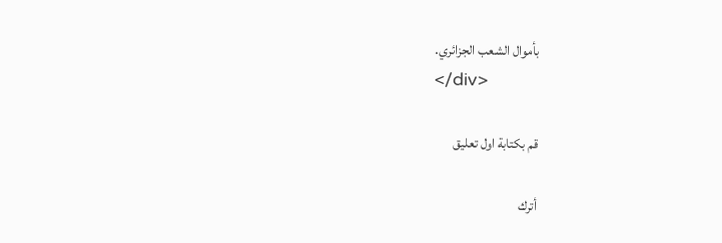بأموال الشعب الجزائري.
</div>

قم بكتابة اول تعليق

أترك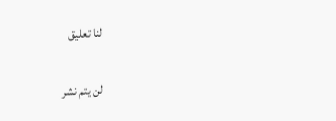لنا تعليق

لن يتم نشر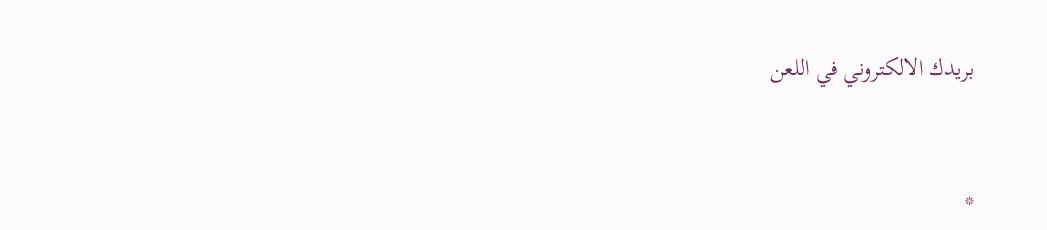بريدك الالكتروني في اللعن


*